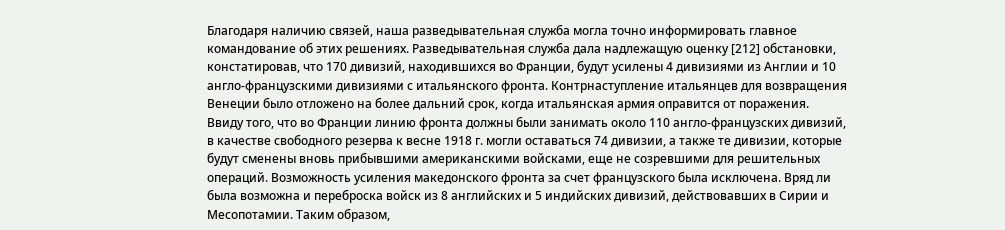Благодаря наличию связей, наша разведывательная служба могла точно информировать главное командование об этих решениях. Разведывательная служба дала надлежащую оценку [212] обстановки, констатировав, что 170 дивизий, находившихся во Франции, будут усилены 4 дивизиями из Англии и 10 англо-французскими дивизиями с итальянского фронта. Контрнаступление итальянцев для возвращения Венеции было отложено на более дальний срок, когда итальянская армия оправится от поражения.
Ввиду того, что во Франции линию фронта должны были занимать около 110 англо-французских дивизий, в качестве свободного резерва к весне 1918 г. могли оставаться 74 дивизии, а также те дивизии, которые будут сменены вновь прибывшими американскими войсками, еще не созревшими для решительных операций. Возможность усиления македонского фронта за счет французского была исключена. Вряд ли была возможна и переброска войск из 8 английских и 5 индийских дивизий, действовавших в Сирии и Месопотамии. Таким образом,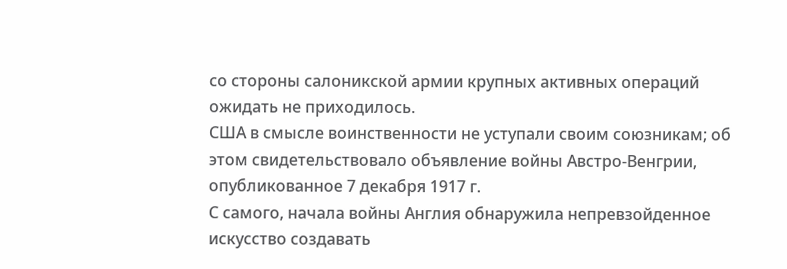со стороны салоникской армии крупных активных операций ожидать не приходилось.
США в смысле воинственности не уступали своим союзникам; об этом свидетельствовало объявление войны Австро-Венгрии, опубликованное 7 декабря 1917 г.
С самого, начала войны Англия обнаружила непревзойденное искусство создавать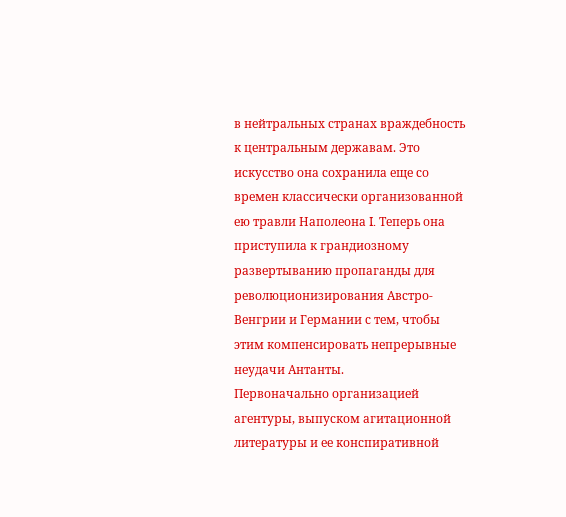в нейтральных странах враждебность к центральным державам. Это искусство она сохранила еще со времен классически организованной ею травли Наполеона I. Теперь она приступила к грандиозному развертыванию пропаганды для революционизирования Австро-Венгрии и Германии с тем, чтобы этим компенсировать непрерывные неудачи Антанты.
Первоначально организацией агентуры, выпуском агитационной литературы и ее конспиративной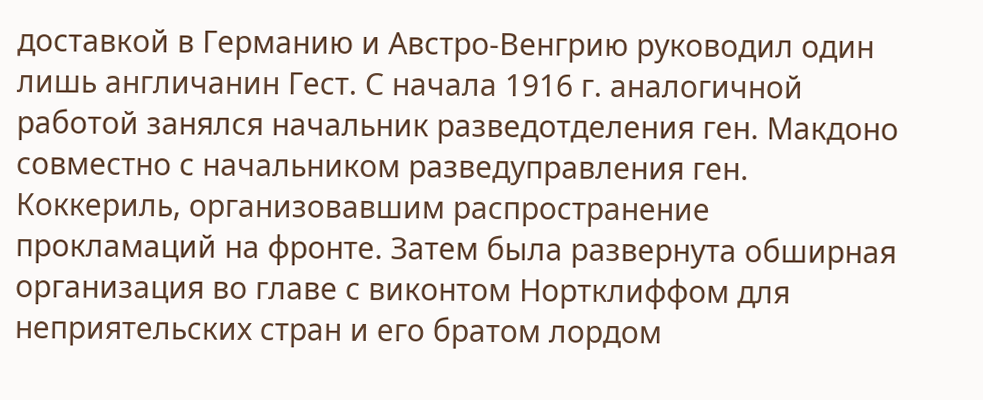доставкой в Германию и Австро-Венгрию руководил один лишь англичанин Гест. С начала 1916 г. аналогичной работой занялся начальник разведотделения ген. Макдоно совместно с начальником разведуправления ген. Коккериль, организовавшим распространение прокламаций на фронте. Затем была развернута обширная организация во главе с виконтом Нортклиффом для неприятельских стран и его братом лордом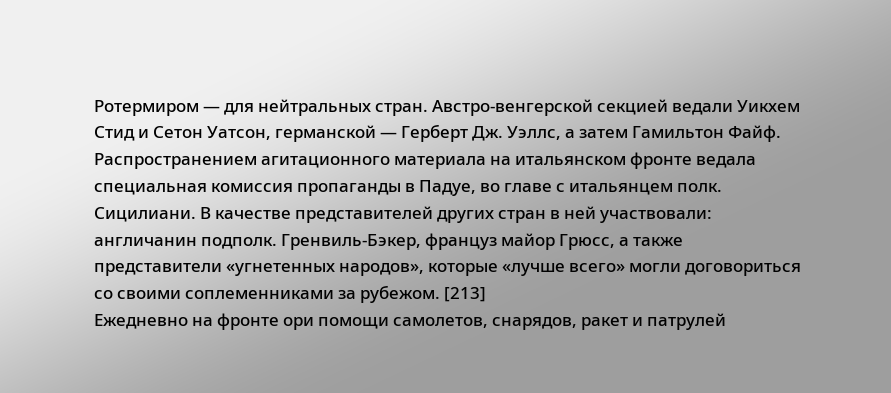Ротермиром — для нейтральных стран. Австро-венгерской секцией ведали Уикхем Стид и Сетон Уатсон, германской — Герберт Дж. Уэллс, а затем Гамильтон Файф.
Распространением агитационного материала на итальянском фронте ведала специальная комиссия пропаганды в Падуе, во главе с итальянцем полк. Сицилиани. В качестве представителей других стран в ней участвовали: англичанин подполк. Гренвиль-Бэкер, француз майор Грюсс, а также представители «угнетенных народов», которые «лучше всего» могли договориться со своими соплеменниками за рубежом. [213]
Ежедневно на фронте ори помощи самолетов, снарядов, ракет и патрулей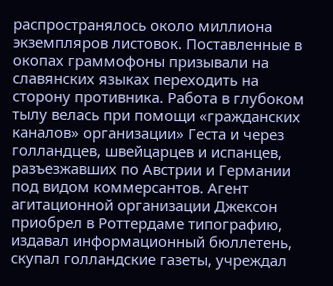распространялось около миллиона экземпляров листовок. Поставленные в окопах граммофоны призывали на славянских языках переходить на сторону противника. Работа в глубоком тылу велась при помощи «гражданских каналов» организации» Геста и через голландцев, швейцарцев и испанцев, разъезжавших по Австрии и Германии под видом коммерсантов. Агент агитационной организации Джексон приобрел в Роттердаме типографию, издавал информационный бюллетень, скупал голландские газеты, учреждал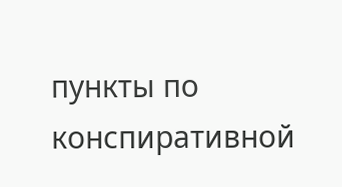пункты по конспиративной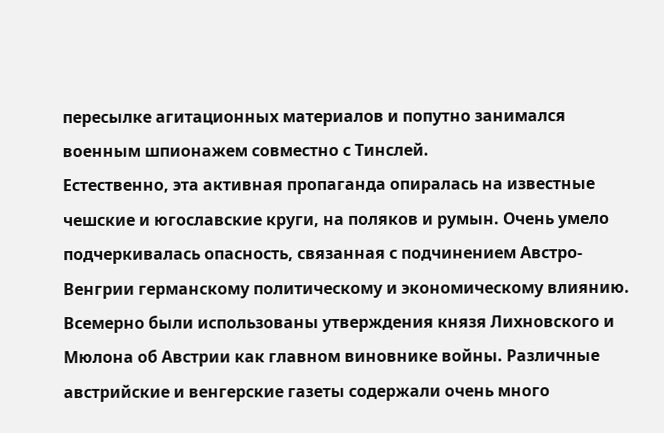пересылке агитационных материалов и попутно занимался военным шпионажем совместно с Тинслей.
Естественно, эта активная пропаганда опиралась на известные чешские и югославские круги, на поляков и румын. Очень умело подчеркивалась опасность, связанная с подчинением Австро-Венгрии германскому политическому и экономическому влиянию. Всемерно были использованы утверждения князя Лихновского и Мюлона об Австрии как главном виновнике войны. Различные австрийские и венгерские газеты содержали очень много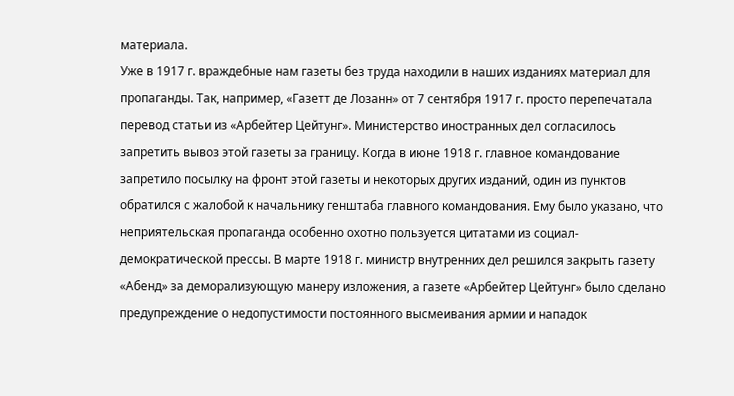материала.
Уже в 1917 г. враждебные нам газеты без труда находили в наших изданиях материал для пропаганды. Так, например, «Газетт де Лозанн» от 7 сентября 1917 г. просто перепечатала перевод статьи из «Арбейтер Цейтунг». Министерство иностранных дел согласилось запретить вывоз этой газеты за границу. Когда в июне 1918 г. главное командование запретило посылку на фронт этой газеты и некоторых других изданий, один из пунктов обратился с жалобой к начальнику генштаба главного командования. Ему было указано, что неприятельская пропаганда особенно охотно пользуется цитатами из социал-демократической прессы. В марте 1918 г. министр внутренних дел решился закрыть газету «Абенд» за деморализующую манеру изложения, а газете «Арбейтер Цейтунг» было сделано предупреждение о недопустимости постоянного высмеивания армии и нападок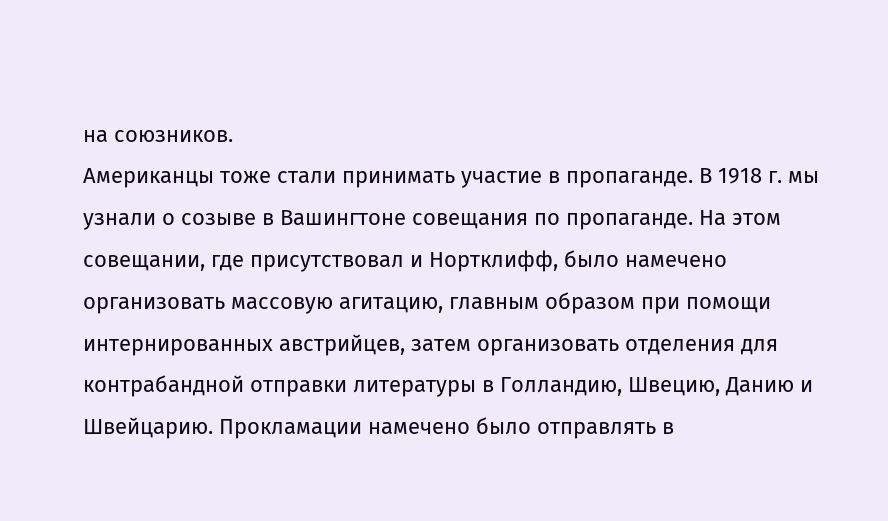на союзников.
Американцы тоже стали принимать участие в пропаганде. В 1918 г. мы узнали о созыве в Вашингтоне совещания по пропаганде. На этом совещании, где присутствовал и Нортклифф, было намечено организовать массовую агитацию, главным образом при помощи интернированных австрийцев, затем организовать отделения для контрабандной отправки литературы в Голландию, Швецию, Данию и Швейцарию. Прокламации намечено было отправлять в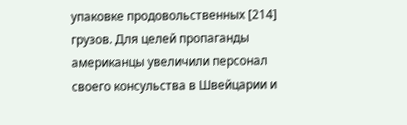упаковке продовольственных [214] грузов. Для целей пропаганды американцы увеличили персонал своего консульства в Швейцарии и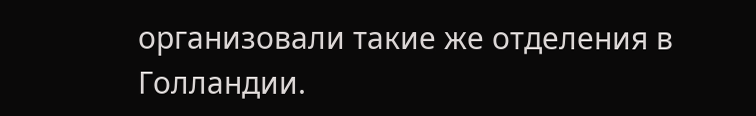организовали такие же отделения в Голландии.